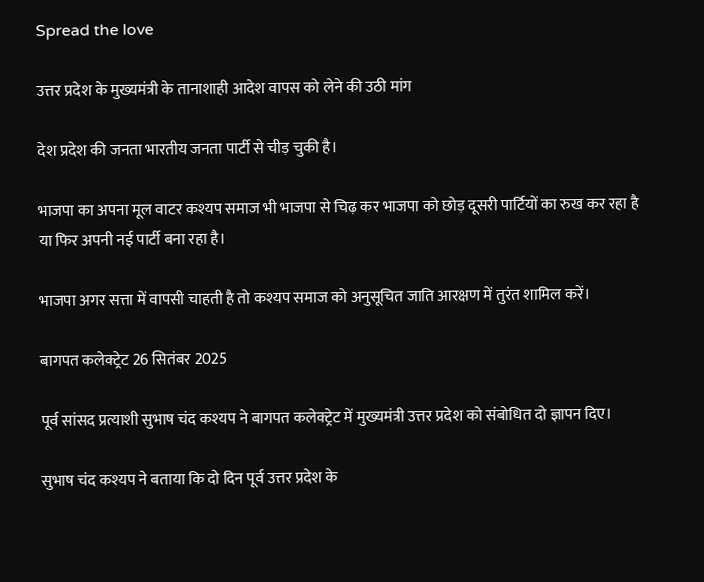Spread the love

उत्तर प्रदेश के मुख्यमंत्री के तानाशाही आदेश वापस को लेने की उठी मांग

देश प्रदेश की जनता भारतीय जनता पार्टी से चीड़ चुकी है।

भाजपा का अपना मूल वाटर कश्यप समाज भी भाजपा से चिढ़ कर भाजपा को छोड़ दूसरी पार्टियों का रुख कर रहा है या फिर अपनी नई पार्टी बना रहा है।

भाजपा अगर सत्ता में वापसी चाहती है तो कश्यप समाज को अनुसूचित जाति आरक्षण में तुरंत शामिल करें।

बागपत कलेक्ट्रेट 26 सितंबर 2025

पूर्व सांसद प्रत्याशी सुभाष चंद कश्यप ने बागपत कलेक्ट्रेट में मुख्यमंत्री उत्तर प्रदेश को संबोधित दो ज्ञापन दिए।

सुभाष चंद कश्यप ने बताया कि दो दिन पूर्व उत्तर प्रदेश के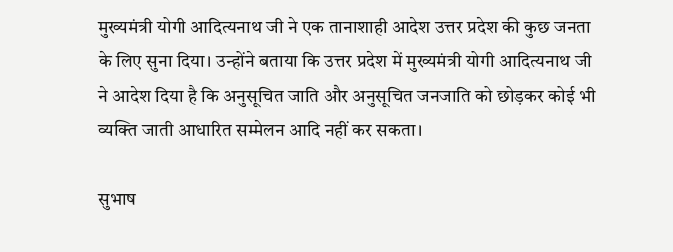मुख्यमंत्री योगी आदित्यनाथ जी ने एक तानाशाही आदेश उत्तर प्रदेश की कुछ जनता के लिए सुना दिया। उन्होंने बताया कि उत्तर प्रदेश में मुख्यमंत्री योगी आदित्यनाथ जी ने आदेश दिया है कि अनुसूचित जाति और अनुसूचित जनजाति को छोड़कर कोई भी व्यक्ति जाती आधारित सम्मेलन आदि नहीं कर सकता।

सुभाष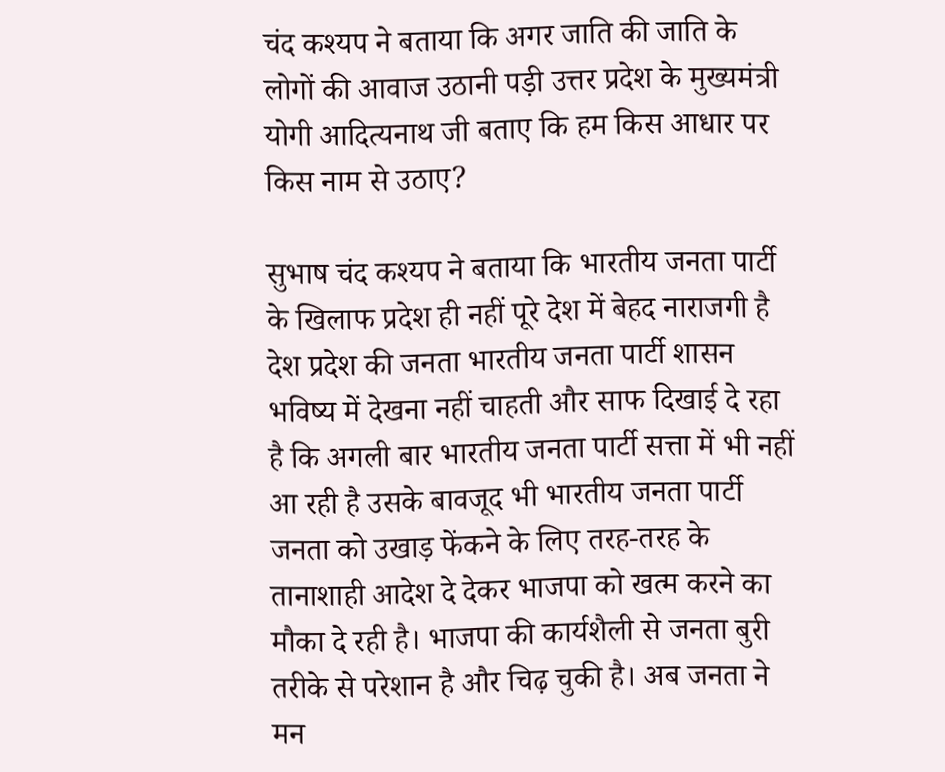चंद कश्यप ने बताया कि अगर जाति की जाति के लोगों की आवाज उठानी पड़ी उत्तर प्रदेश के मुख्यमंत्री योगी आदित्यनाथ जी बताए कि हम किस आधार पर किस नाम से उठाए?

सुभाष चंद कश्यप ने बताया कि भारतीय जनता पार्टी के खिलाफ प्रदेश ही नहीं पूरे देश में बेहद नाराजगी है देश प्रदेश की जनता भारतीय जनता पार्टी शासन भविष्य में देखना नहीं चाहती और साफ दिखाई दे रहा है कि अगली बार भारतीय जनता पार्टी सत्ता में भी नहीं आ रही है उसके बावजूद भी भारतीय जनता पार्टी जनता को उखाड़ फेंकने के लिए तरह-तरह के तानाशाही आदेश दे देकर भाजपा को खत्म करने का मौका दे रही है। भाजपा की कार्यशैली से जनता बुरी तरीके से परेशान है और चिढ़ चुकी है। अब जनता ने मन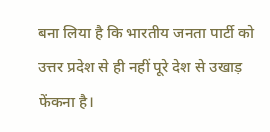बना लिया है कि भारतीय जनता पार्टी को उत्तर प्रदेश से ही नहीं पूरे देश से उखाड़ फेंकना है।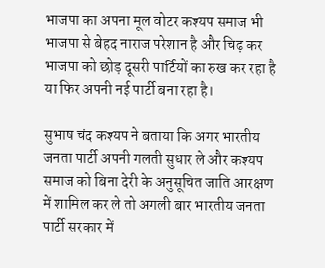भाजपा का अपना मूल वोटर कश्यप समाज भी भाजपा से बेहद नाराज परेशान है और चिढ़ कर भाजपा को छोड़ दूसरी पार्टियों का रुख कर रहा है या फिर अपनी नई पार्टी बना रहा है।

सुभाष चंद कश्यप ने बताया कि अगर भारतीय जनता पार्टी अपनी गलती सुधार ले और कश्यप समाज को बिना देरी के अनुसूचित जाति आरक्षण में शामिल कर ले तो अगली बार भारतीय जनता पार्टी सरकार में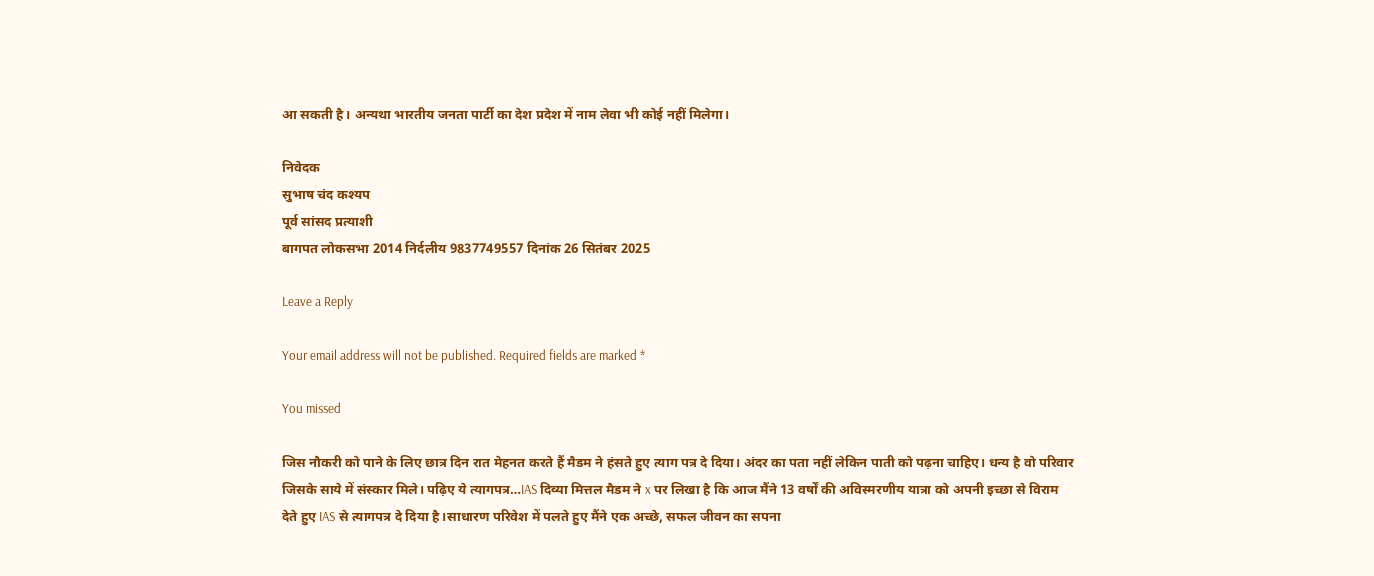आ सकती है। अन्यथा भारतीय जनता पार्टी का देश प्रदेश में नाम लेवा भी कोई नहीं मिलेगा।

निवेदक
सुभाष चंद कश्यप
पूर्व सांसद प्रत्याशी
बागपत लोकसभा 2014 निर्दलीय 9837749557 दिनांक 26 सितंबर 2025

Leave a Reply

Your email address will not be published. Required fields are marked *

You missed

जिस नौकरी को पाने के लिए छात्र दिन रात मेहनत करते हैं मैडम ने हंसते हुए त्याग पत्र दे दिया। अंदर का पता नहीं लेकिन पाती को पढ़ना चाहिए। धन्य है वो परिवार जिसके साये में संस्कार मिले। पढ़िए ये त्यागपत्र…IAS दिव्या मित्तल मैडम ने x पर लिखा है कि आज मैंने 13 वर्षों की अविस्मरणीय यात्रा को अपनी इच्छा से विराम देते हुए IAS से त्यागपत्र दे दिया है।साधारण परिवेश में पलते हुए मैंने एक अच्छे, सफल जीवन का सपना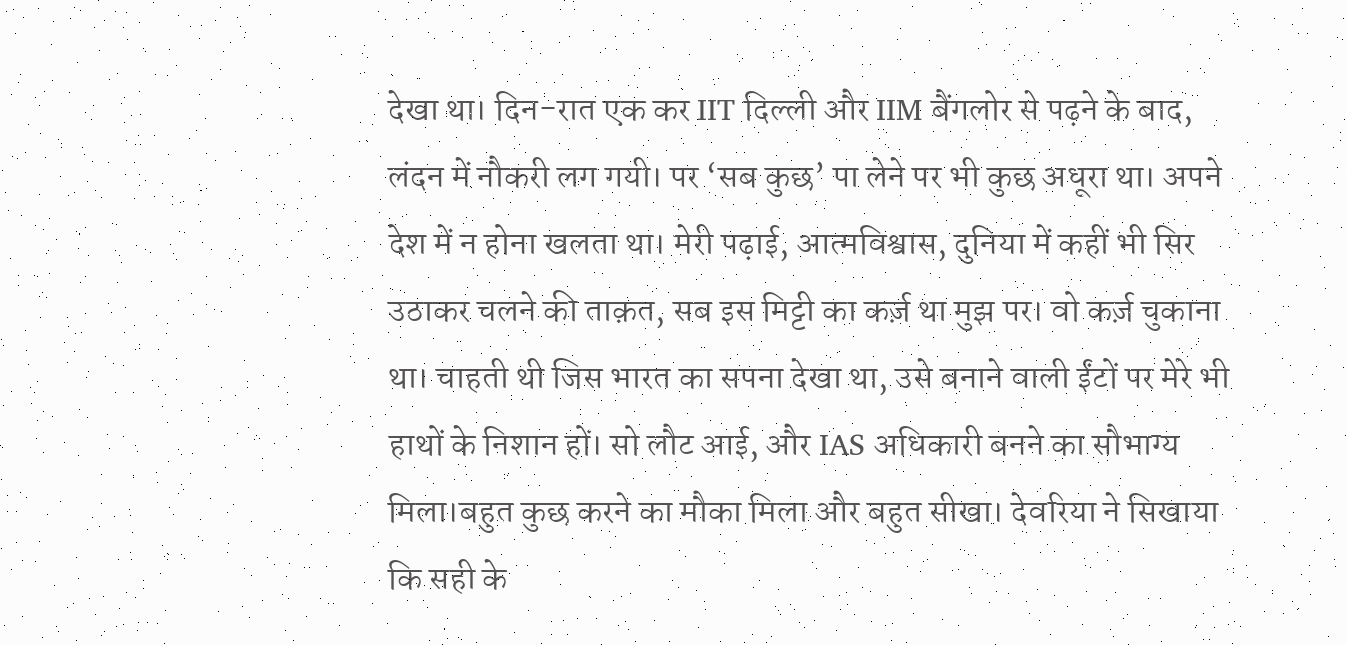देखा था। दिन-रात एक कर IIT दिल्ली और IIM बैंगलोर से पढ़ने के बाद, लंदन में नौकरी लग गयी। पर ‘सब कुछ’ पा लेने पर भी कुछ अधूरा था। अपने देश में न होना खलता था। मेरी पढ़ाई, आत्मविश्वास, दुनिया में कहीं भी सिर उठाकर चलने की ताक़त, सब इस मिट्टी का कर्ज़ था मुझ पर। वो कर्ज़ चुकाना था। चाहती थी जिस भारत का सपना देखा था, उसे बनाने वाली ईंटों पर मेरे भी हाथों के निशान हों। सो लौट आई, और IAS अधिकारी बनने का सौभाग्य मिला।बहुत कुछ करने का मौका मिला और बहुत सीखा। देवरिया ने सिखाया कि सही के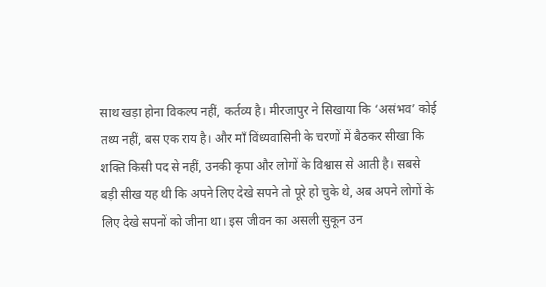साथ खड़ा होना विकल्प नहीं, कर्तव्य है। मीरजापुर ने सिखाया कि ‘असंभव’ कोई तथ्य नहीं, बस एक राय है। और माँ विंध्यवासिनी के चरणों में बैठकर सीखा कि शक्ति किसी पद से नहीं, उनकी कृपा और लोगों के विश्वास से आती है। सबसे बड़ी सीख यह थी कि अपने लिए देखे सपने तो पूरे हो चुके थे, अब अपने लोगों के लिए देखे सपनों को जीना था। इस जीवन का असली सुकून उन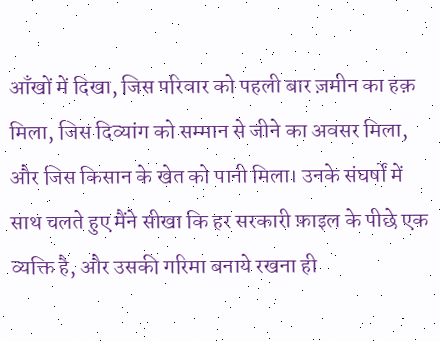आँखों में दिखा, जिस परिवार को पहली बार ज़मीन का हक़ मिला, जिस दिव्यांग को सम्मान से जीने का अवसर मिला, और जिस किसान के खेत को पानी मिला। उनके संघर्षों में साथ चलते हुए मैंने सीखा कि हर सरकारी फ़ाइल के पीछे एक व्यक्ति है, और उसकी गरिमा बनाये रखना ही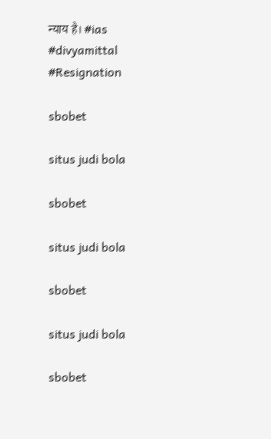न्याय है। #ias #divyamittal #Resignation

sbobet

situs judi bola

sbobet

situs judi bola

sbobet

situs judi bola

sbobet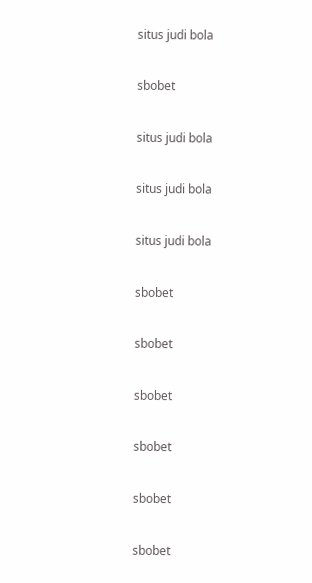situs judi bola

sbobet

situs judi bola

situs judi bola

situs judi bola

sbobet

sbobet

sbobet

sbobet

sbobet

sbobet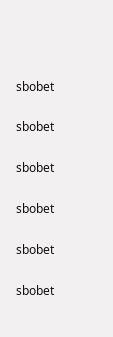sbobet

sbobet

sbobet

sbobet

sbobet

sbobet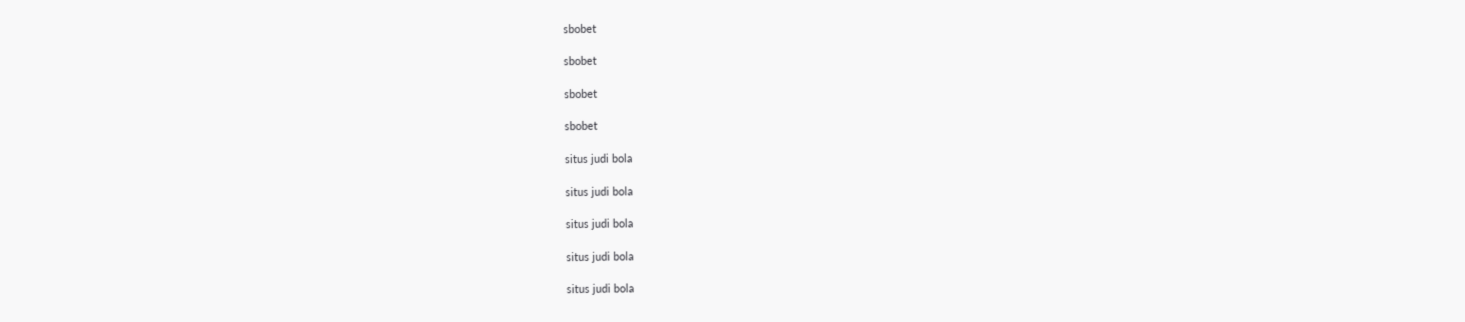sbobet

sbobet

sbobet

sbobet

situs judi bola

situs judi bola

situs judi bola

situs judi bola

situs judi bola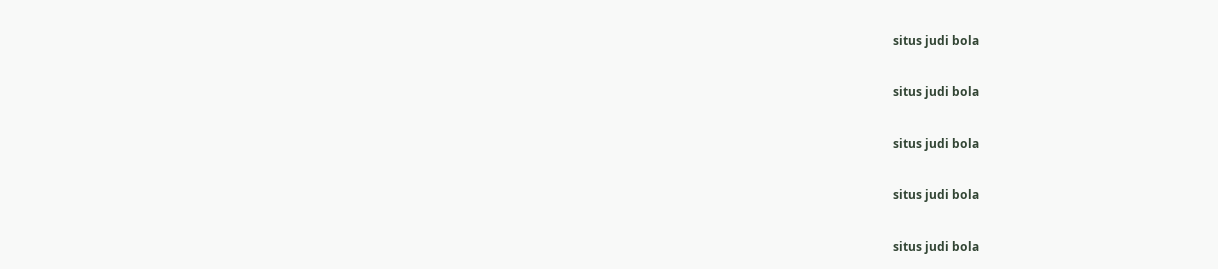situs judi bola

situs judi bola

situs judi bola

situs judi bola

situs judi bola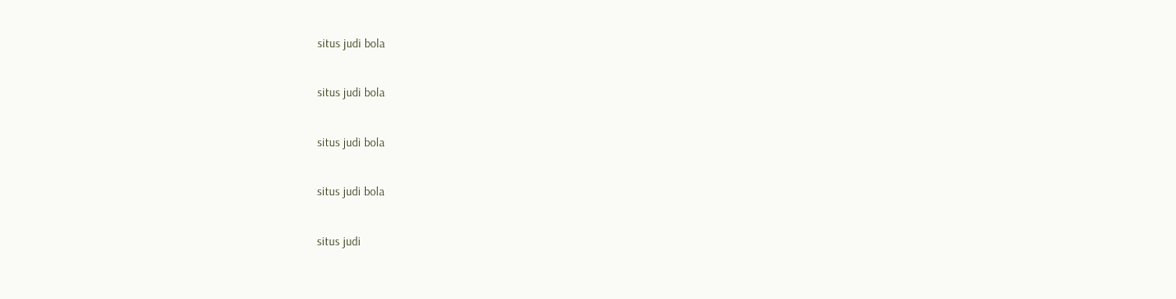situs judi bola

situs judi bola

situs judi bola

situs judi bola

situs judi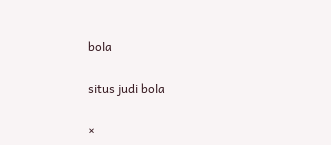bola

situs judi bola

×